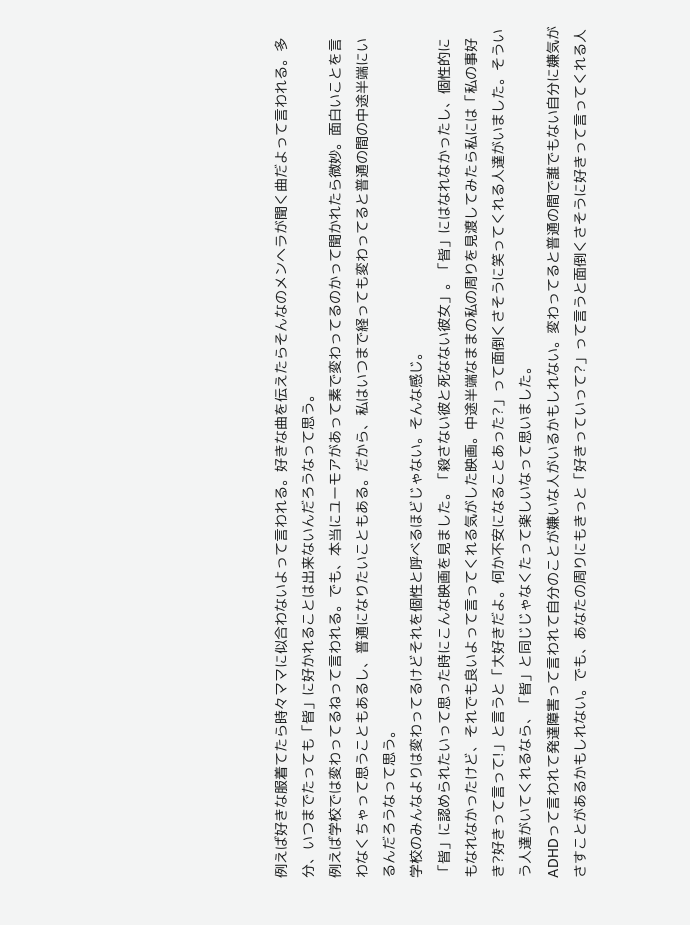例えば好きな服着てたら時々ママに似合わないよって言われる。好きな曲を伝えたらそんなのメンヘラが聞く曲だよって言われる。多分、いつまでたっても「皆」に好かれることは出来ないんだろうなって思う。
例えば学校では変わってるねって言われる。でも、本当にユーモアがあって素で変わってるのかって聞かれたら微妙。面白いことを言わなくちゃって思うこともあるし、普通になりたいこともある。だから、私はいつまで経っても変わってると普通の間の中途半端にいるんだろうなって思う。
学校のみんなよりは変わってるけどそれを個性と呼べるほどじゃない。そんな感じ。
「皆」に認められたいって思った時にこんな映画を見ました。「殺さない彼と死なない彼女」。「皆」にはなれなかったし、個性的にもなれなかったけど、それでも良いよって言ってくれる気がした映画。中途半端なままの私の周りを見渡してみたら私には「私の事好き?好きって言って!」と言うと「大好きだよ。何か不安になることあった?」って面倒くさそうに笑ってくれる人達がいました。そういう人達がいてくれるなら、「皆」と同じじゃなくたって楽しいなって思いました。
ADHDって言われて発達障害って言われて自分のことが嫌いな人がいるかもしれない。変わってると普通の間で誰でもない自分に嫌気がさすことがあるかもしれない。でも、あなたの周りにもきっと「好きっていって?」って言うと面倒くさそうに好きって言ってくれる人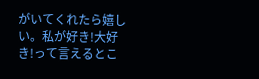がいてくれたら嬉しい。私が好き!大好き!って言えるとこ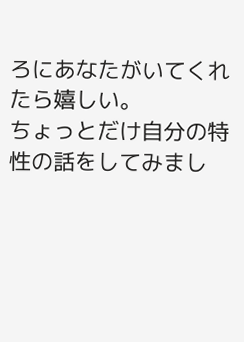ろにあなたがいてくれたら嬉しい。
ちょっとだけ自分の特性の話をしてみまし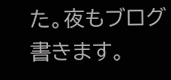た。夜もブログ書きます。